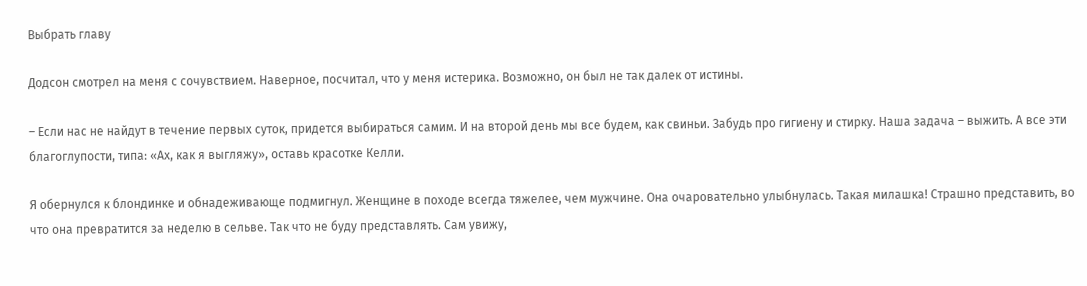Выбрать главу

Додсон смотрел на меня с сочувствием. Наверное, посчитал, что у меня истерика. Возможно, он был не так далек от истины.

– Если нас не найдут в течение первых суток, придется выбираться самим. И на второй день мы все будем, как свиньи. Забудь про гигиену и стирку. Наша задача – выжить. А все эти благоглупости, типа: «Ах, как я выгляжу», оставь красотке Келли.

Я обернулся к блондинке и обнадеживающе подмигнул. Женщине в походе всегда тяжелее, чем мужчине. Она очаровательно улыбнулась. Такая милашка! Страшно представить, во что она превратится за неделю в сельве. Так что не буду представлять. Сам увижу,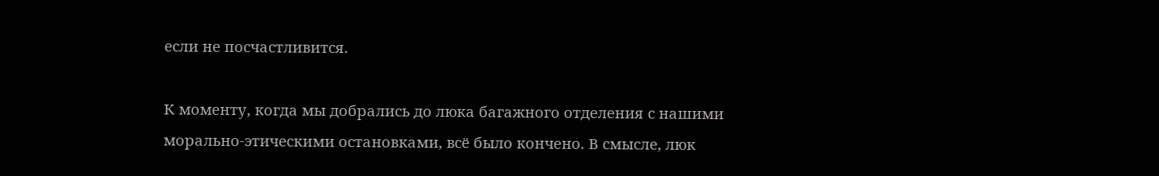если не посчастливится.

К моменту, когда мы добрались до люка багажного отделения с нашими морально-этическими остановками, всё было кончено. В смысле, люк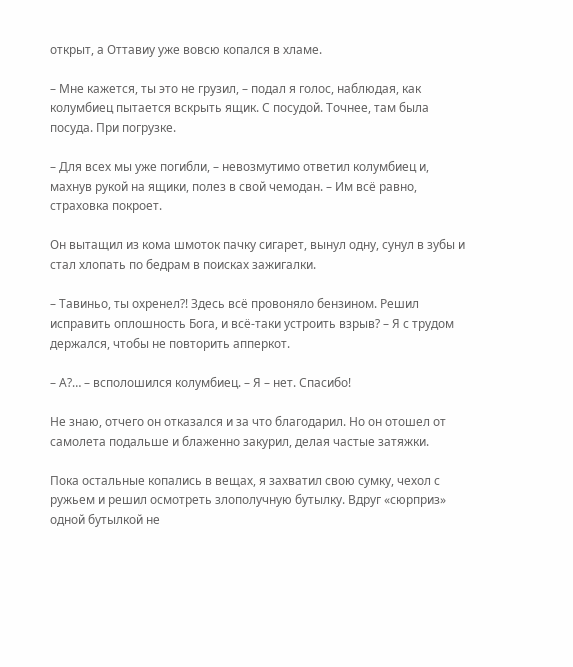открыт, а Оттавиу уже вовсю копался в хламе.

– Мне кажется, ты это не грузил, – подал я голос, наблюдая, как колумбиец пытается вскрыть ящик. С посудой. Точнее, там была посуда. При погрузке.

– Для всех мы уже погибли, – невозмутимо ответил колумбиец и, махнув рукой на ящики, полез в свой чемодан. – Им всё равно, страховка покроет.

Он вытащил из кома шмоток пачку сигарет, вынул одну, сунул в зубы и стал хлопать по бедрам в поисках зажигалки.

– Тавиньо, ты охренел?! Здесь всё провоняло бензином. Решил исправить оплошность Бога, и всё-таки устроить взрыв? – Я с трудом держался, чтобы не повторить апперкот.

– А?… – всполошился колумбиец. – Я – нет. Спасибо!

Не знаю, отчего он отказался и за что благодарил. Но он отошел от самолета подальше и блаженно закурил, делая частые затяжки.

Пока остальные копались в вещах, я захватил свою сумку, чехол с ружьем и решил осмотреть злополучную бутылку. Вдруг «сюрприз» одной бутылкой не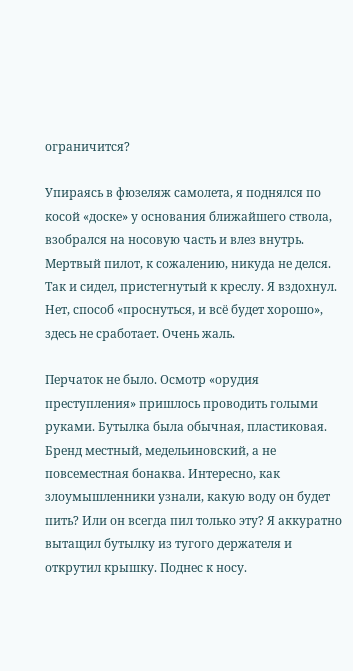ограничится?

Упираясь в фюзеляж самолета, я поднялся по косой «доске» у основания ближайшего ствола, взобрался на носовую часть и влез внутрь. Мертвый пилот, к сожалению, никуда не делся. Так и сидел, пристегнутый к креслу. Я вздохнул. Нет, способ «проснуться, и всё будет хорошо», здесь не сработает. Очень жаль.

Перчаток не было. Осмотр «орудия преступления» пришлось проводить голыми руками. Бутылка была обычная, пластиковая. Бренд местный, медельиновский, а не повсеместная бонаква. Интересно, как злоумышленники узнали, какую воду он будет пить? Или он всегда пил только эту? Я аккуратно вытащил бутылку из тугого держателя и открутил крышку. Поднес к носу.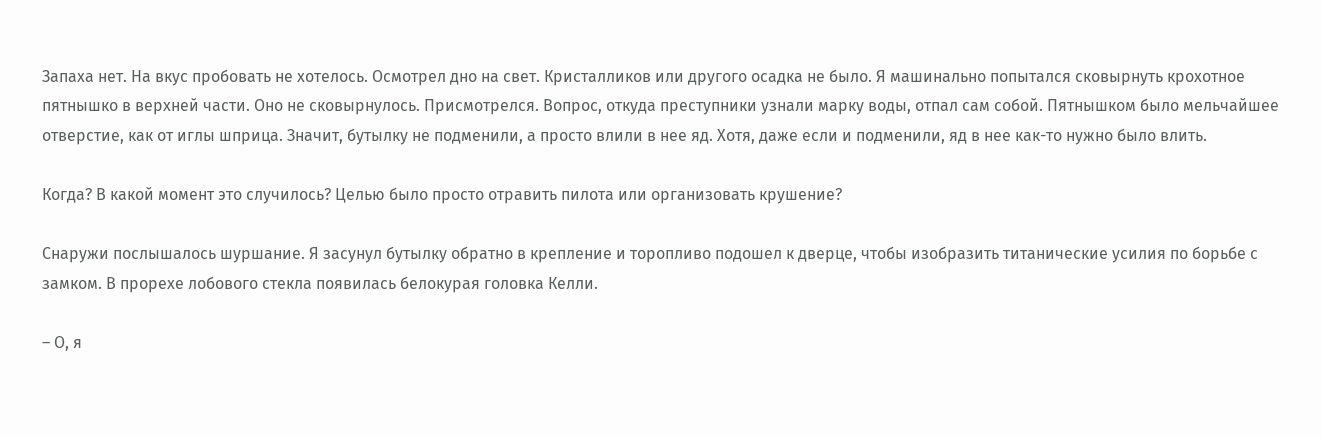Запаха нет. На вкус пробовать не хотелось. Осмотрел дно на свет. Кристалликов или другого осадка не было. Я машинально попытался сковырнуть крохотное пятнышко в верхней части. Оно не сковырнулось. Присмотрелся. Вопрос, откуда преступники узнали марку воды, отпал сам собой. Пятнышком было мельчайшее отверстие, как от иглы шприца. Значит, бутылку не подменили, а просто влили в нее яд. Хотя, даже если и подменили, яд в нее как-то нужно было влить.

Когда? В какой момент это случилось? Целью было просто отравить пилота или организовать крушение?

Снаружи послышалось шуршание. Я засунул бутылку обратно в крепление и торопливо подошел к дверце, чтобы изобразить титанические усилия по борьбе с замком. В прорехе лобового стекла появилась белокурая головка Келли.

– О, я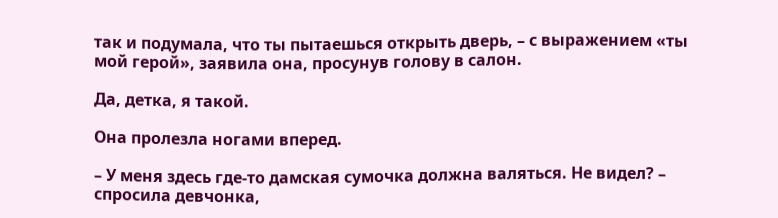так и подумала, что ты пытаешься открыть дверь, – с выражением «ты мой герой», заявила она, просунув голову в салон.

Да, детка, я такой.

Она пролезла ногами вперед.

– У меня здесь где-то дамская сумочка должна валяться. Не видел? – спросила девчонка,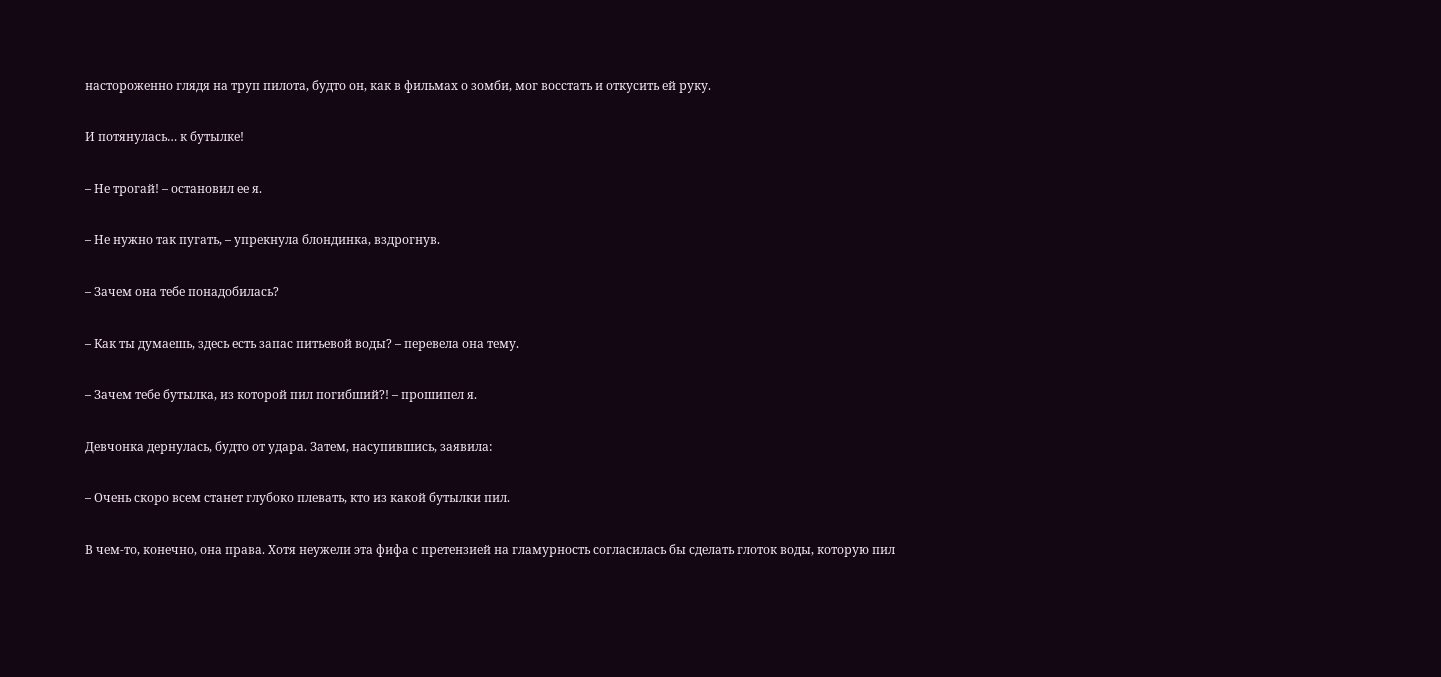настороженно глядя на труп пилота, будто он, как в фильмах о зомби, мог восстать и откусить ей руку.

И потянулась… к бутылке!

– Не трогай! – остановил ее я.

– Не нужно так пугать, – упрекнула блондинка, вздрогнув.

– Зачем она тебе понадобилась?

– Как ты думаешь, здесь есть запас питьевой воды? – перевела она тему.

– Зачем тебе бутылка, из которой пил погибший?! – прошипел я.

Девчонка дернулась, будто от удара. Затем, насупившись, заявила:

– Очень скоро всем станет глубоко плевать, кто из какой бутылки пил.

В чем-то, конечно, она права. Хотя неужели эта фифа с претензией на гламурность согласилась бы сделать глоток воды, которую пил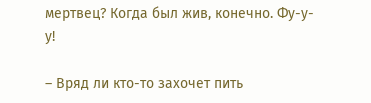мертвец? Когда был жив, конечно. Фу-у-у!

– Вряд ли кто-то захочет пить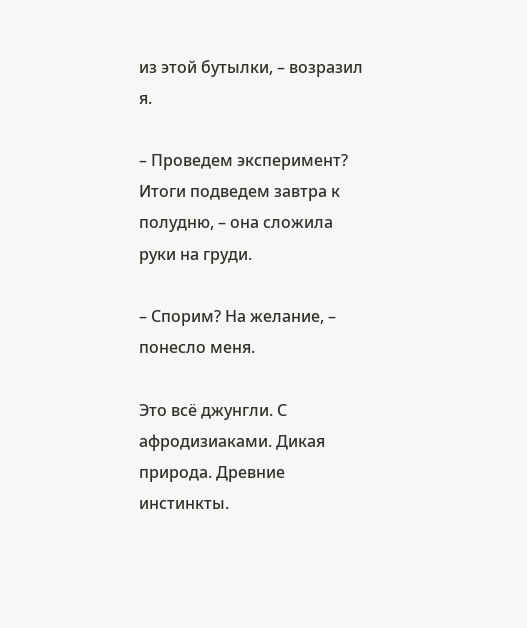из этой бутылки, – возразил я.

– Проведем эксперимент? Итоги подведем завтра к полудню, – она сложила руки на груди.

– Спорим? На желание, – понесло меня.

Это всё джунгли. С афродизиаками. Дикая природа. Древние инстинкты.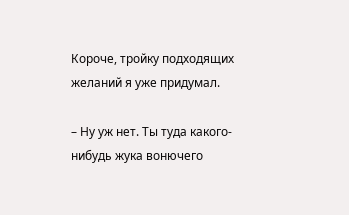Короче, тройку подходящих желаний я уже придумал.

– Ну уж нет. Ты туда какого-нибудь жука вонючего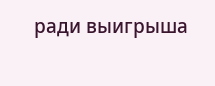ради выигрыша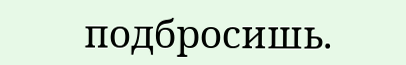подбросишь.